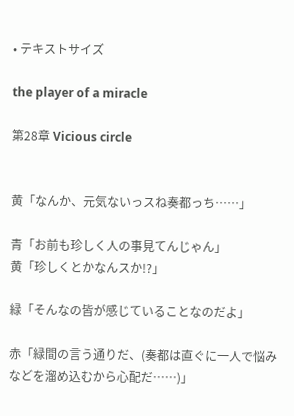• テキストサイズ

the player of a miracle

第28章 Vicious circle


黄「なんか、元気ないっスね奏都っち……」

青「お前も珍しく人の事見てんじゃん」
黄「珍しくとかなんスか!?」

緑「そんなの皆が感じていることなのだよ」

赤「緑間の言う通りだ、(奏都は直ぐに一人で悩みなどを溜め込むから心配だ……)」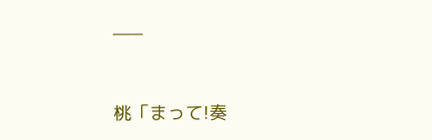___



桃「まって!奏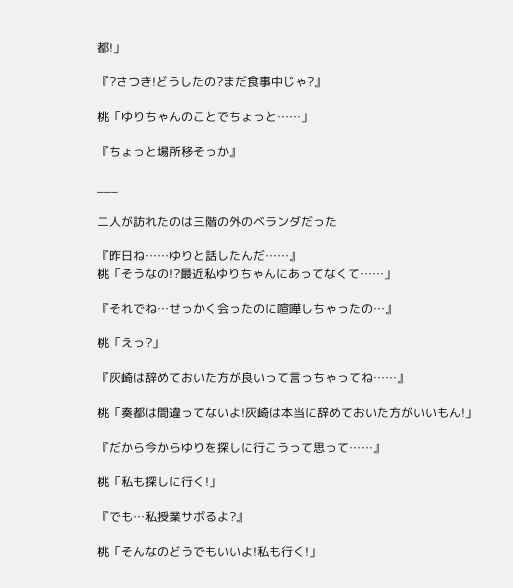都!」

『?さつき!どうしたの?まだ食事中じゃ?』

桃「ゆりちゃんのことでちょっと……」

『ちょっと場所移そっか』

___

二人が訪れたのは三階の外のベランダだった

『昨日ね……ゆりと話したんだ……』
桃「そうなの!?最近私ゆりちゃんにあってなくて……」

『それでね…せっかく会ったのに喧嘩しちゃったの…』

桃「えっ?」

『灰崎は辞めておいた方が良いって言っちゃってね……』

桃「奏都は間違ってないよ!灰崎は本当に辞めておいた方がいいもん!」

『だから今からゆりを探しに行こうって思って……』

桃「私も探しに行く!」

『でも…私授業サボるよ?』

桃「そんなのどうでもいいよ!私も行く!」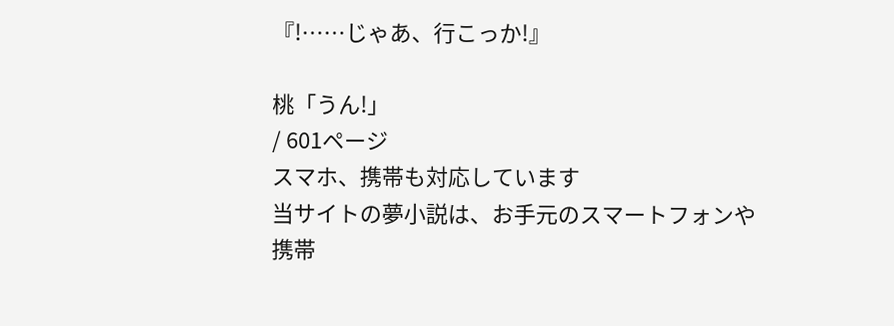『!……じゃあ、行こっか!』

桃「うん!」
/ 601ページ
スマホ、携帯も対応しています
当サイトの夢小説は、お手元のスマートフォンや携帯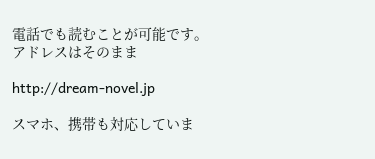電話でも読むことが可能です。
アドレスはそのまま

http://dream-novel.jp

スマホ、携帯も対応していま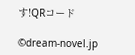す!QRコード

©dream-novel.jp